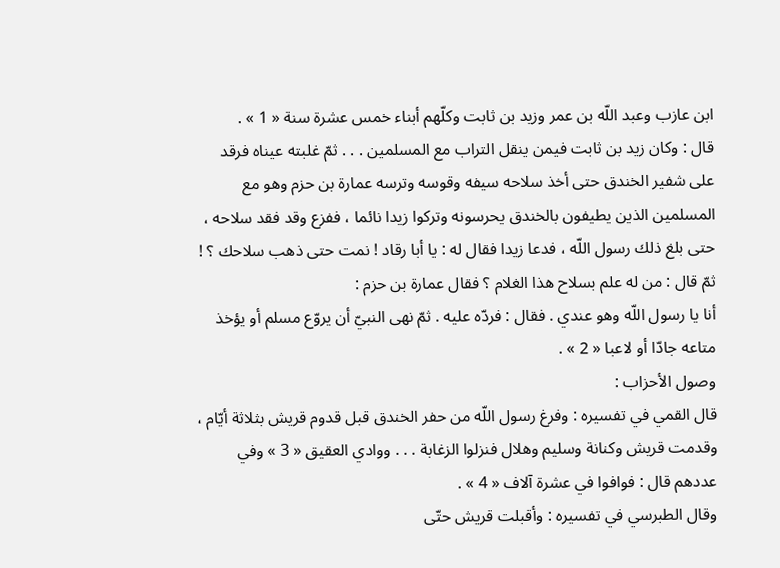ابن عازب وعبد اللّه بن عمر وزيد بن ثابت وكلّهم أبناء خمس عشرة سنة « 1 » .
قال : وكان زيد بن ثابت فيمن ينقل التراب مع المسلمين . . . ثمّ غلبته عيناه فرقد على شفير الخندق حتى أخذ سلاحه سيفه وقوسه وترسه عمارة بن حزم وهو مع المسلمين الذين يطيفون بالخندق يحرسونه وتركوا زيدا نائما ، ففزع وقد فقد سلاحه ، حتى بلغ ذلك رسول اللّه ، فدعا زيدا فقال له : يا أبا رقاد ! نمت حتى ذهب سلاحك ؟ ! ثمّ قال : من له علم بسلاح هذا الغلام ؟ فقال عمارة بن حزم :
أنا يا رسول اللّه وهو عندي . فقال : فردّه عليه . ثمّ نهى النبيّ أن يروّع مسلم أو يؤخذ متاعه جادّا أو لاعبا « 2 » .
وصول الأحزاب :
قال القمي في تفسيره : وفرغ رسول اللّه من حفر الخندق قبل قدوم قريش بثلاثة أيّام ، وقدمت قريش وكنانة وسليم وهلال فنزلوا الزغابة . . . ووادي العقيق « 3 » وفي عددهم قال : فوافوا في عشرة آلاف « 4 » .
وقال الطبرسي في تفسيره : وأقبلت قريش حتّى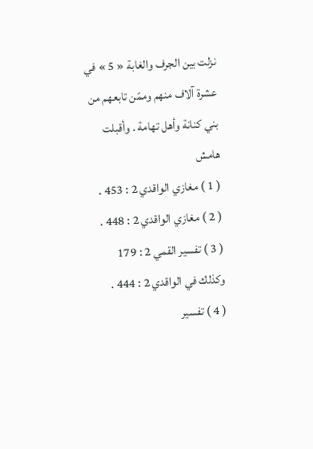نزلت بين الجرف والغابة « 5 » في عشرة آلاف منهم وممّن تابعهم من بني كنانة وأهل تهامة . وأقبلت
هامش
( 1 ) مغازي الواقدي 2 : 453 .
( 2 ) مغازي الواقدي 2 : 448 .
( 3 ) تفسير القمي 2 : 179 وكذلك في الواقدي 2 : 444 .
( 4 ) تفسير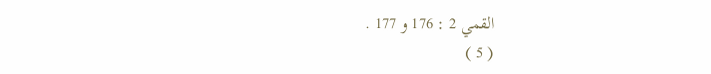القمي 2 : 176 و 177 .
( 5 )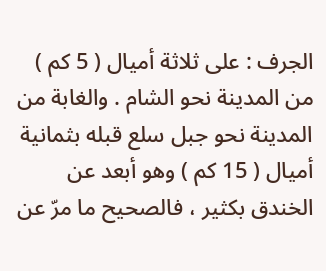الجرف : على ثلاثة أميال ( 5 كم ) من المدينة نحو الشام . والغابة من المدينة نحو جبل سلع قبله بثمانية أميال ( 15 كم ) وهو أبعد عن الخندق بكثير ، فالصحيح ما مرّ عن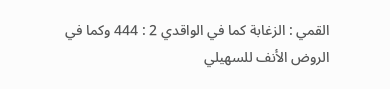القمي : الزغابة كما في الواقدي 2 : 444 وكما في الروض الأنف للسهيلي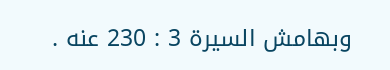وبهامش السيرة 3 : 230 عنه .